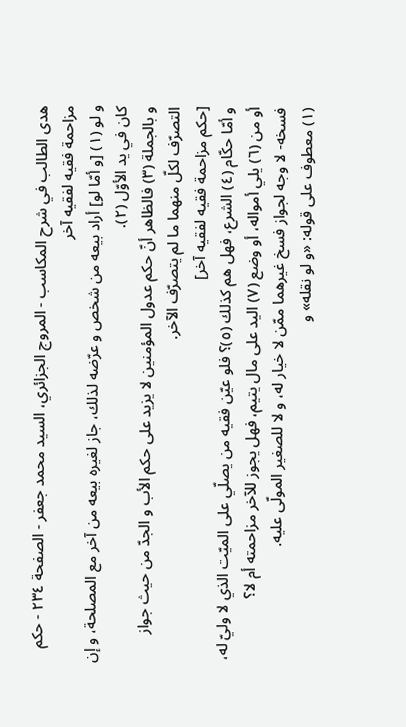هدى الطالب في شرح المكاسب - المروج الجزائري، السيد محمد جعفر - الصفحة ٢٣٤ - حكم مزاحمة فقيه لفقيه آخر
و لو (١) [و أمّا لو] أراد بيعه من شخص و عرّضه لذلك، جاز لغيره بيعه من آخر مع المصلحة، و إن كان في يد الأوّل (٢).
و بالجملة (٣) فالظاهر أنّ حكم عدول المؤمنين لا يزيد على حكم الأب و الجدّ من حيث جواز التصرّف لكلّ منهما ما لم يتصرّف الآخر.
[حكم مزاحمة فقيه لفقيه آخر]
و أمّا حكّام (٤) الشرع، فهل هم كذلك (٥)؟ فلو عيّن فقيه من يصلّي على الميّت الذي لا وليّ له، أو من (٦) يلي أمواله، أو وضع (٧) اليد على مال يتيم، فهل يجوز للآخر مزاحمته أم لا؟
فسخه- لا وجه لجواز فسخ غيرهما ممّن لا خيار له، و لا للصغير المولّى عليه.
(١) معطوف على قوله: «و لو نقله» و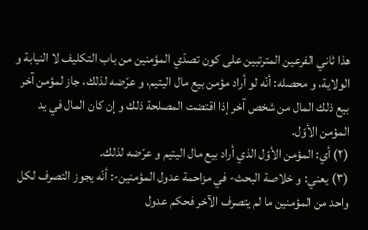هذا ثاني الفرعين المترتبين على كون تصدّي المؤمنين من باب التكليف لا النيابة و الولاية، و محصله: أنّه لو أراد مؤمن بيع مال اليتيم، و عرّضه لذلك، جاز لمؤمن آخر بيع ذلك المال من شخص آخر إذا اقتضت المصلحة ذلك و إن كان المال في يد المؤمن الأوّل.
(٢) أي: المؤمن الأوّل الذي أراد بيع مال اليتيم و عرّضه لذلك.
(٣) يعني: و خلاصة البحث- في مزاحمة عدول المؤمنين-: أنّه يجوز التصرف لكل واحد من المؤمنين ما لم يتصرف الآخر فحكم عدول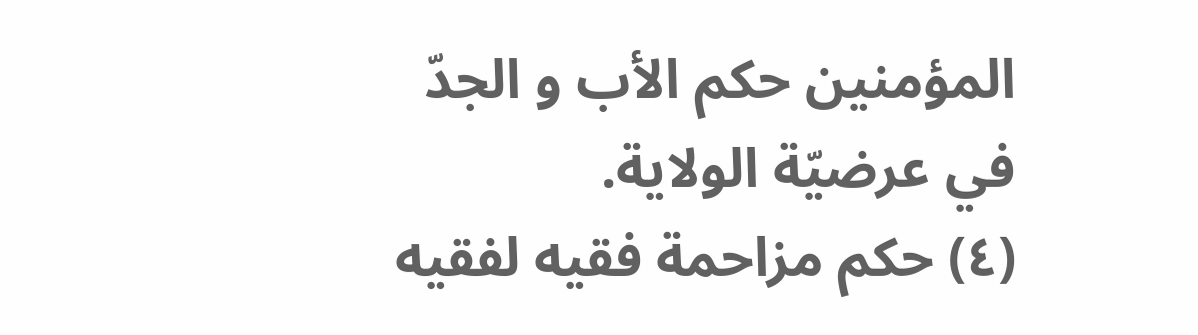المؤمنين حكم الأب و الجدّ في عرضيّة الولاية.
(٤) حكم مزاحمة فقيه لفقيه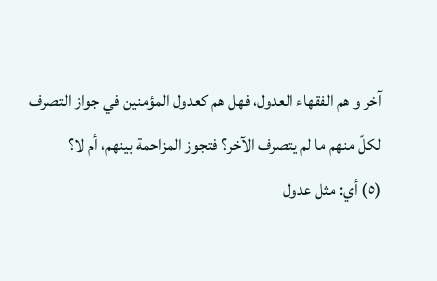آخر و هم الفقهاء العدول، فهل هم كعدول المؤمنين في جواز التصرف لكلّ منهم ما لم يتصرف الآخر؟ فتجوز المزاحمة بينهم، أم لا؟
(٥) أي: مثل عدول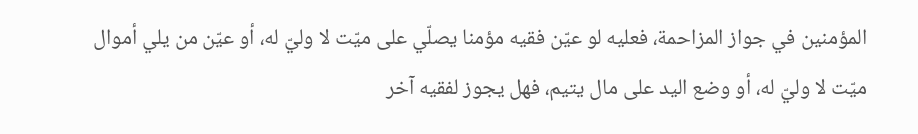المؤمنين في جواز المزاحمة، فعليه لو عيّن فقيه مؤمنا يصلّي على ميّت لا وليّ له، أو عيّن من يلي أموال ميّت لا وليّ له، أو وضع اليد على مال يتيم، فهل يجوز لفقيه آخر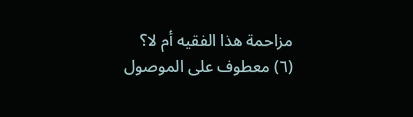مزاحمة هذا الفقيه أم لا؟
(٦) معطوف على الموصول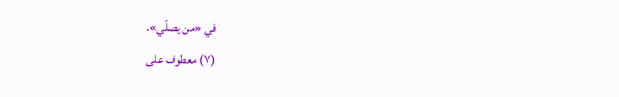في «من يصلّي».
(٧) معطوف على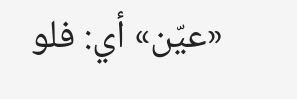«عيّن» أي: فلو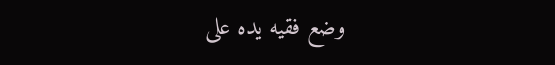وضع فقيه يده على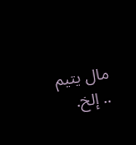مال يتيم .. إلخ.